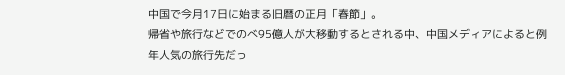中国で今月17日に始まる旧暦の正月「春節」。
帰省や旅行などでのべ95億人が大移動するとされる中、中国メディアによると例年人気の旅行先だっ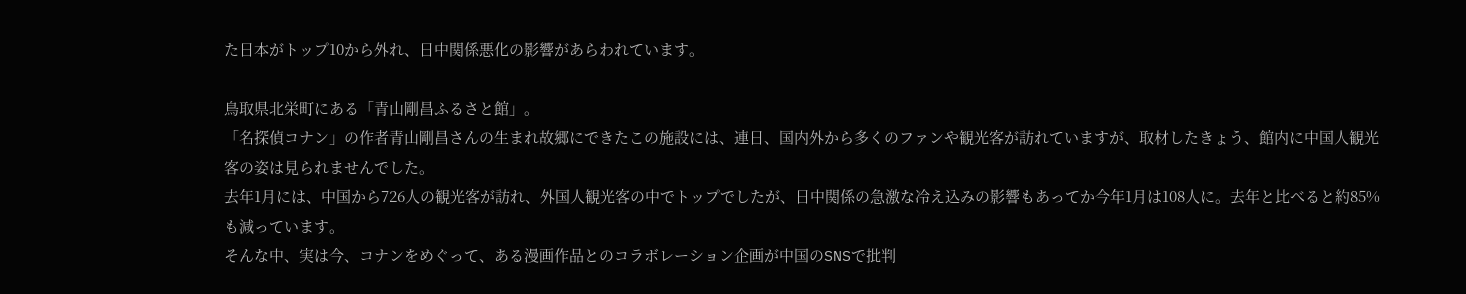た日本がトップ10から外れ、日中関係悪化の影響があらわれています。

鳥取県北栄町にある「青山剛昌ふるさと館」。
「名探偵コナン」の作者青山剛昌さんの生まれ故郷にできたこの施設には、連日、国内外から多くのファンや観光客が訪れていますが、取材したきょう、館内に中国人観光客の姿は見られませんでした。
去年1月には、中国から726人の観光客が訪れ、外国人観光客の中でトップでしたが、日中関係の急激な冷え込みの影響もあってか今年1月は108人に。去年と比べると約85%も減っています。
そんな中、実は今、コナンをめぐって、ある漫画作品とのコラボレーション企画が中国のSNSで批判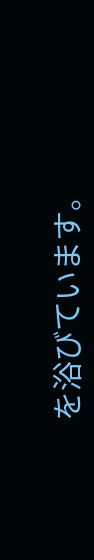を浴びています。